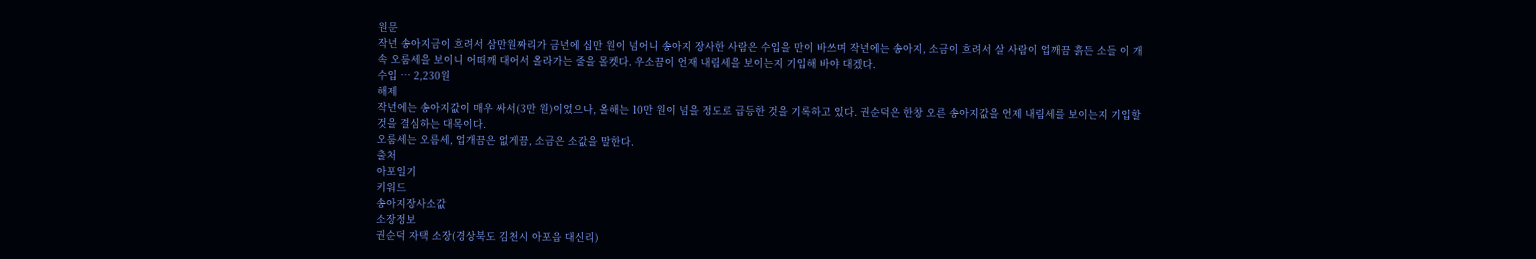원문
작년 송아지금이 흐려서 삼만원짜리가 금년에 십만 원이 넘어니 송아지 장사한 사람은 수입을 만이 바쓰며 작년에는 송아지, 소금이 흐려서 살 사람이 업깨끔 흙든 소들 이 개속 오룸세을 보이니 어떠깨 대어서 올라가는 줄을 몰켓다. 우소끔이 언재 내림세을 보이는지 기입해 바야 대겠다.
수입 … 2,230원
해제
작년에는 송아지값이 매우 싸서(3만 원)이었으나, 올해는 10만 원이 넘을 정도로 급등한 것을 기록하고 있다. 권순덕은 한창 오른 송아지값을 언제 내림세를 보이는지 기입할 것을 결심하는 대목이다.
오룸세는 오름세, 업개끔은 없게끔, 소금은 소값을 말한다.
출처
아포일기
키워드
송아지장사소값
소장정보
권순덕 자택 소장(경상북도 김천시 아포읍 대신리)